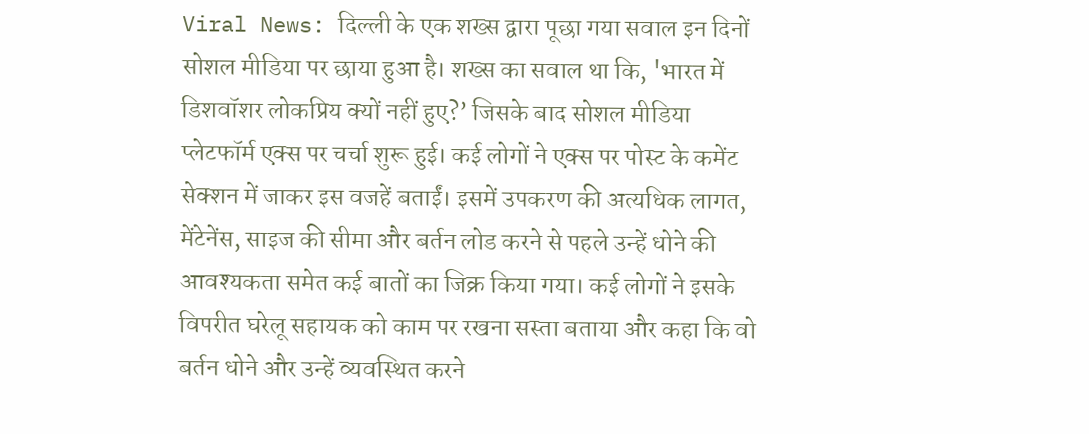Viral News: दिल्ली के एक शख्स द्वारा पूछा गया सवाल इन दिनों सोशल मीडिया पर छाया हुआ है। शख्स का सवाल था कि, 'भारत में डिशवॉशर लोकप्रिय क्यों नहीं हुए?’ जिसके बाद सोशल मीडिया प्लेटफॉर्म एक्स पर चर्चा शुरू हुई। कई लोगों ने एक्स पर पोस्ट के कमेंट सेक्शन में जाकर इस वजहें बताईं। इसमें उपकरण की अत्यधिक लागत, मेंटेनेंस, साइज की सीमा और बर्तन लोड करने से पहले उन्हें धोने की आवश्यकता समेत कई बातों का जिक्र किया गया। कई लोगों ने इसके विपरीत घरेलू सहायक को काम पर रखना सस्ता बताया और कहा कि वो बर्तन धोने और उन्हें व्यवस्थित करने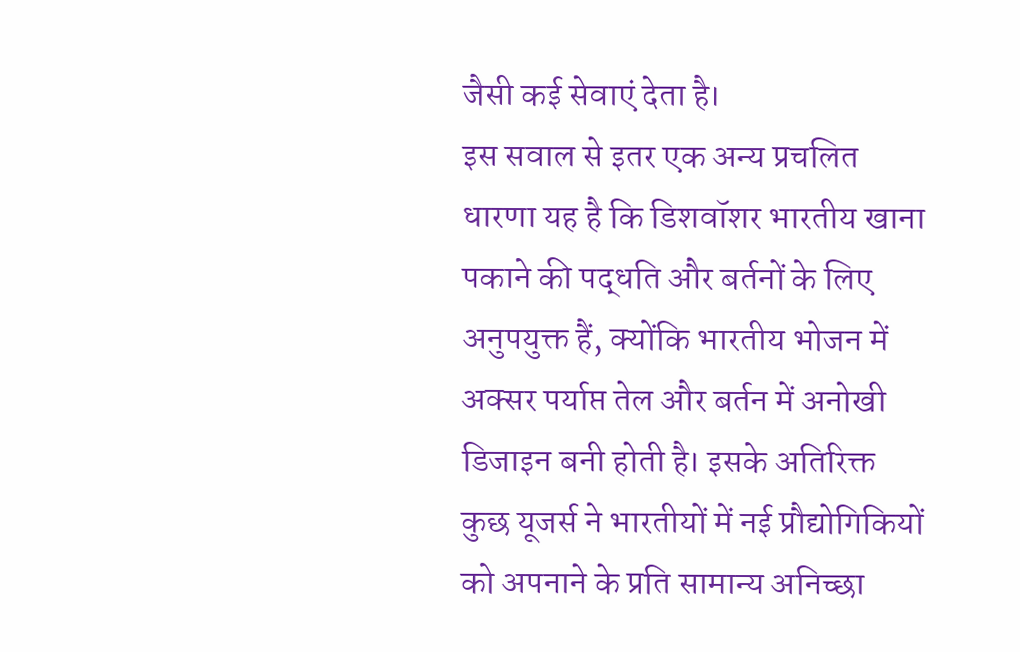जैसी कई सेवाएं देता है।
इस सवाल से इतर एक अन्य प्रचलित धारणा यह है कि डिशवॉशर भारतीय खाना पकाने की पद्धति और बर्तनों के लिए अनुपयुक्त हैं, क्योंकि भारतीय भोजन में अक्सर पर्याप्त तेल और बर्तन में अनोखी डिजाइन बनी होती है। इसके अतिरिक्त कुछ यूजर्स ने भारतीयों में नई प्रौद्योगिकियों को अपनाने के प्रति सामान्य अनिच्छा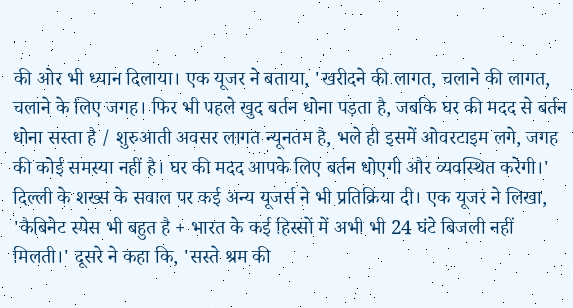की ओर भी ध्यान दिलाया। एक यूजर ने बताया, 'खरीदने की लागत, चलाने की लागत, चलाने के लिए जगह। फिर भी पहले खुद बर्तन धोना पड़ता है, जबकि घर की मदद से बर्तन धोना सस्ता है / शुरुआती अवसर लागत न्यूनतम है, भले ही इसमें ओवरटाइम लगे, जगह की कोई समस्या नहीं है। घर की मदद आपके लिए बर्तन धोएगी और व्यवस्थित करेगी।'
दिल्ली के शख्स के सवाल पर कई अन्य यूजर्स ने भी प्रतिक्रिया दी। एक यूजर ने लिखा, 'कैबिनेट स्पेस भी बहुत है + भारत के कई हिस्सों में अभी भी 24 घंटे बिजली नहीं मिलती।' दूसरे ने कहा कि, 'सस्ते श्रम की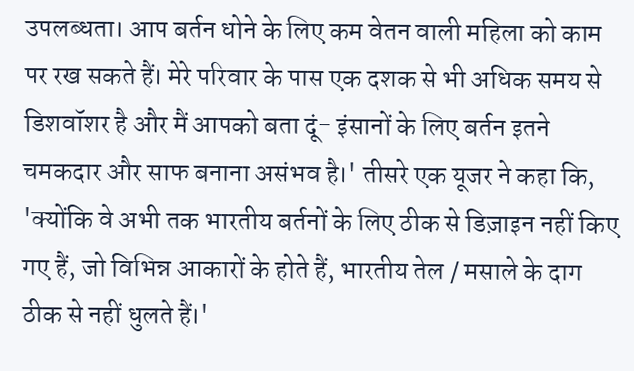उपलब्धता। आप बर्तन धोने के लिए कम वेतन वाली महिला को काम पर रख सकते हैं। मेरे परिवार के पास एक दशक से भी अधिक समय से डिशवॉशर है और मैं आपको बता दूं- इंसानों के लिए बर्तन इतने चमकदार और साफ बनाना असंभव है।' तीसरे एक यूजर ने कहा कि, 'क्योंकि वे अभी तक भारतीय बर्तनों के लिए ठीक से डिज़ाइन नहीं किए गए हैं, जो विभिन्न आकारों के होते हैं, भारतीय तेल / मसाले के दाग ठीक से नहीं धुलते हैं।'